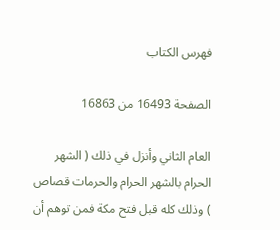فهرس الكتاب

الصفحة 16493 من 16863

العام الثاني وأنزل في ذلك ( الشهر الحرام بالشهر الحرام والحرمات قصاص ) وذلك كله قبل فتح مكة فمن توهم أن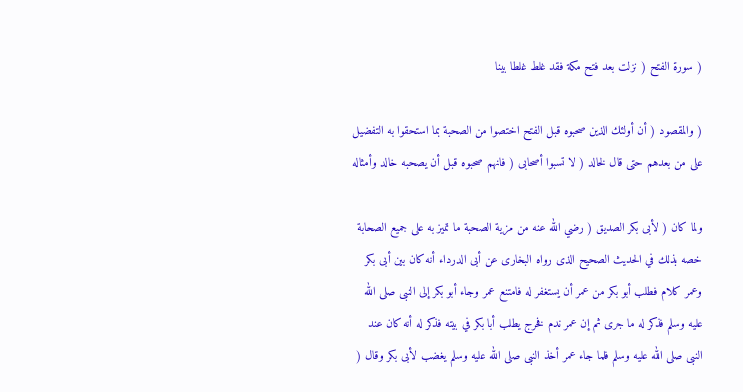( سورة الفتح ( نزلت بعد فتح مكة فقد غلط غلطا بينا

( والمقصود ( أن أولئك الذين صحبوه قبل الفتح اختصوا من الصحبة بما استحقوا به التفضيل على من بعدهم حتى قال لخالد ( لا تسبوا أصحابى ( فانهم صحبوه قبل أن يصحبه خالد وأمثاله

ولما كان ( لأبى بكر الصديق ( رضي الله عنه من مزية الصحبة ما تميز به على جميع الصحابة خصه بذلك في الحديث الصحيح الذى رواه البخارى عن أبى الدرداء أنه كان بين أبى بكر وعمر كلام فطلب أبو بكر من عمر أن يستغفر له فامتنع عمر وجاء أبو بكر إلى النبى صلى الله عليه وسلم فذكر له ما جرى ثم إن عمر ندم فخرج يطلب أبا بكر في بيته فذكر له أنه كان عند النبى صلى الله عليه وسلم فلما جاء عمر أخذ النبى صلى الله عليه وسلم يغضب لأبى بكر وقال (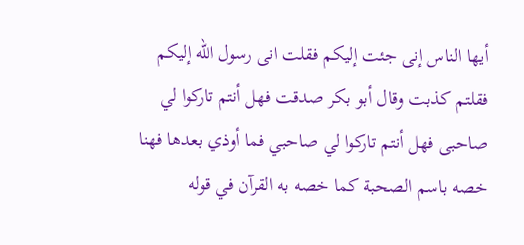أيها الناس إنى جئت إليكم فقلت انى رسول الله إليكم فقلتم كذبت وقال أبو بكر صدقت فهل أنتم تاركوا لي صاحبى فهل أنتم تاركوا لي صاحبي فما أوذي بعدها فهنا خصه باسم الصحبة كما خصه به القرآن في قوله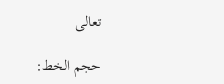تعالى

حجم الخط: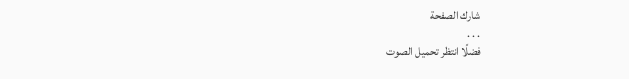شارك الصفحة
. . .
فضلًا انتظر تحميل الصوت